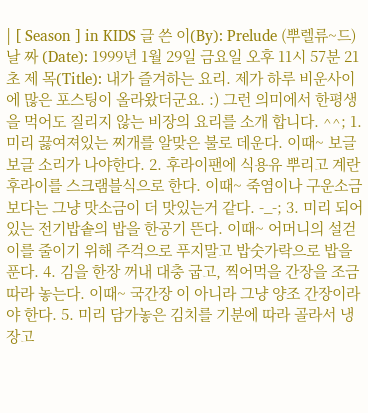| [ Season ] in KIDS 글 쓴 이(By): Prelude (뿌렐류~드) 날 짜 (Date): 1999년 1월 29일 금요일 오후 11시 57분 21초 제 목(Title): 내가 즐겨하는 요리. 제가 하루 비운사이에 많은 포스팅이 올라왔더군요. :) 그런 의미에서 한평생을 먹어도 질리지 않는 비장의 요리를 소개 합니다. ^^; 1. 미리 끓여져있는 찌개를 알맞은 불로 데운다. 이때~ 보글보글 소리가 나야한다. 2. 후라이팬에 식용유 뿌리고 계란 후라이를 스크램블식으로 한다. 이때~ 죽염이나 구운소금 보다는 그냥 맛소금이 더 맛있는거 같다. -_-; 3. 미리 되어있는 전기밥솥의 밥을 한공기 뜬다. 이때~ 어머니의 설걷이를 줄이기 위해 주걱으로 푸지말고 밥숫가락으로 밥을 푼다. 4. 김을 한장 꺼내 대충 굽고, 찍어먹을 간장을 조금 따라 놓는다. 이때~ 국간장 이 아니라 그냥 양조 간장이라야 한다. 5. 미리 담가놓은 김치를 기분에 따라 골라서 냉장고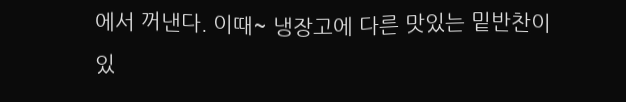에서 꺼낸다. 이때~ 냉장고에 다른 맛있는 밑반찬이 있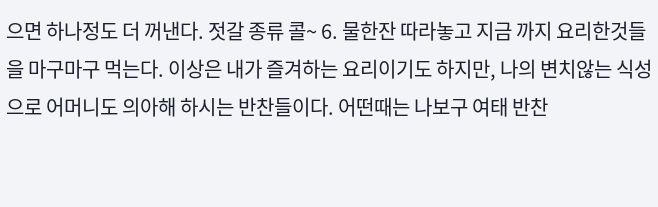으면 하나정도 더 꺼낸다. 젓갈 종류 콜~ 6. 물한잔 따라놓고 지금 까지 요리한것들을 마구마구 먹는다. 이상은 내가 즐겨하는 요리이기도 하지만, 나의 변치않는 식성으로 어머니도 의아해 하시는 반찬들이다. 어떤때는 나보구 여태 반찬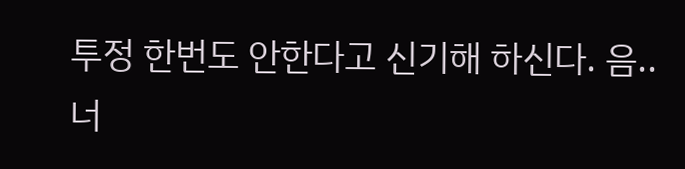투정 한번도 안한다고 신기해 하신다. 음.. 너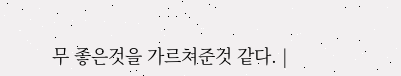무 좋은것을 가르쳐준것 같다. |